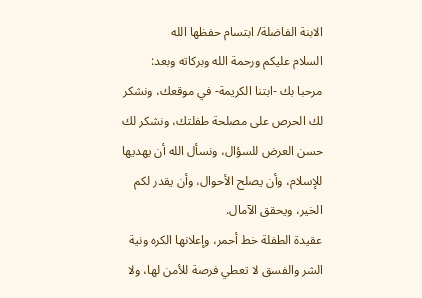الابنة الفاضلة/ ابتسام حفظها الله
السلام عليكم ورحمة الله وبركاته وبعد:
مرحبا بك -ابتنا الكريمة- في موقعك، ونشكر لك الحرص على مصلحة طفلتك، ونشكر لك حسن العرض للسؤال، ونسأل الله أن يهديها للإسلام، وأن يصلح الأحوال، وأن يقدر لكم الخير، ويحقق الآمال.
عقيدة الطفلة خط أحمر، وإعلانها الكره ونية الشر والفسق لا تعطي فرصة للأمن لها، ولا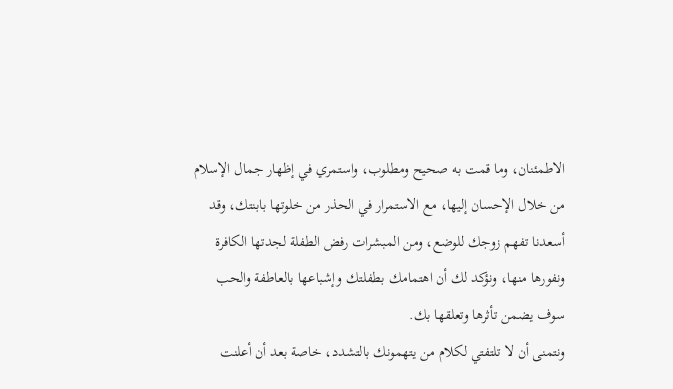الاطمئنان، وما قمت به صحيح ومطلوب، واستمري في إظهار جمال الإسلام من خلال الإحسان إليها، مع الاستمرار في الحذر من خلوتها بابنتك، وقد أسعدنا تفهم زوجك للوضع، ومن المبشرات رفض الطفلة لجدتها الكافرة ونفورها منها، ونؤكد لك أن اهتمامك بطفلتك وإشباعها بالعاطفة والحب سوف يضمن تأثرها وتعلقها بك.
ونتمنى أن لا تلتفتي لكلام من يتهمونك بالتشدد، خاصة بعد أن أعلنت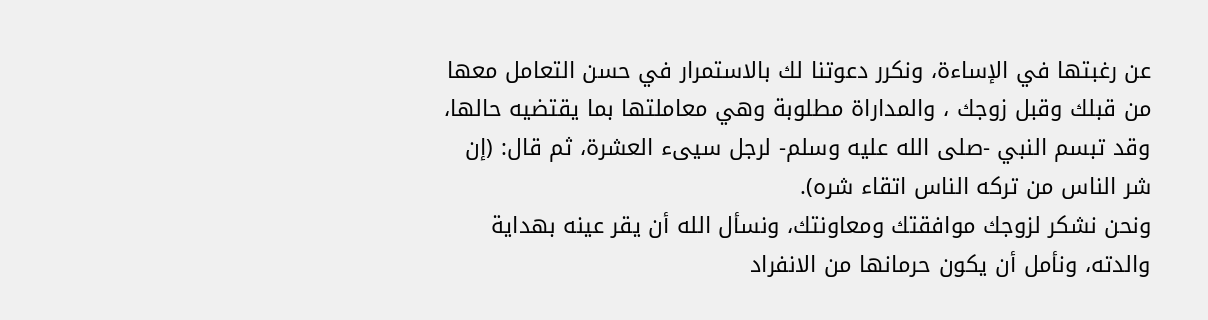عن رغبتها في الإساءة، ونكرر دعوتنا لك بالاستمرار في حسن التعامل معها من قبلك وقبل زوجك ، والمداراة مطلوبة وهي معاملتها بما يقتضيه حالها، وقد تبسم النبي -صلى الله عليه وسلم- لرجل سيىء العشرة، ثم قال: (إن شر الناس من تركه الناس اتقاء شره).
ونحن نشكر لزوجك موافقتك ومعاونتك، ونسأل الله أن يقر عينه بهداية والدته، ونأمل أن يكون حرمانها من الانفراد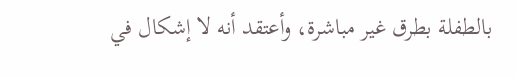بالطفلة بطرق غير مباشرة، وأعتقد أنه لا إشكال في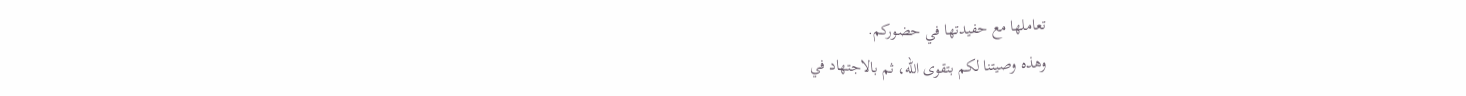تعاملها مع حفيدتها في حضوركم.
وهذه وصيتنا لكم بتقوى الله، ثم بالاجتهاد في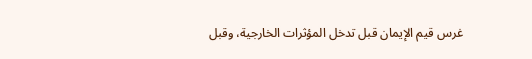غرس قيم الإيمان قبل تدخل المؤثرات الخارجية، وقبل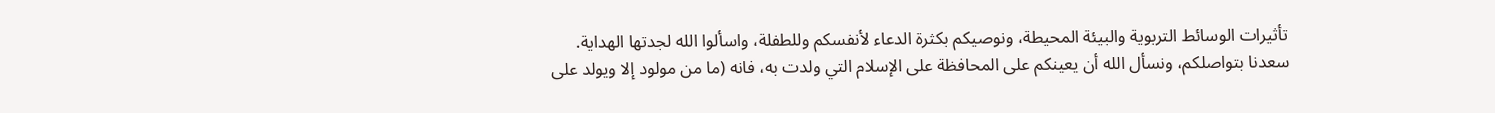تأثيرات الوسائط التربوية والبيئة المحيطة، ونوصيكم بكثرة الدعاء لأنفسكم وللطفلة، واسألوا الله لجدتها الهداية.
سعدنا بتواصلكم، ونسأل الله أن يعينكم على المحافظة على الإسلام التي ولدت به، فانه (ما من مولود إلا ويولد على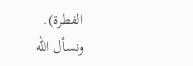الفطرة).
ونسأل الله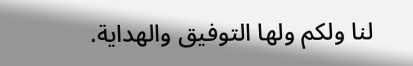لنا ولكم ولها التوفيق والهداية.